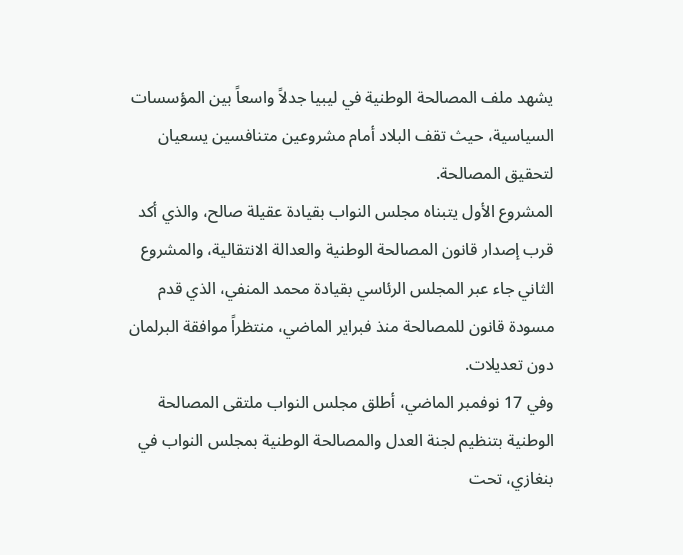يشهد ملف المصالحة الوطنية في ليبيا جدلاً واسعاً بين المؤسسات السياسية، حيث تقف البلاد أمام مشروعين متنافسين يسعيان لتحقيق المصالحة.
المشروع الأول يتبناه مجلس النواب بقيادة عقيلة صالح، والذي أكد قرب إصدار قانون المصالحة الوطنية والعدالة الانتقالية، والمشروع الثاني جاء عبر المجلس الرئاسي بقيادة محمد المنفي، الذي قدم مسودة قانون للمصالحة منذ فبراير الماضي، منتظراً موافقة البرلمان دون تعديلات.
وفي 17 نوفمبر الماضي، أطلق مجلس النواب ملتقى المصالحة الوطنية بتنظيم لجنة العدل والمصالحة الوطنية بمجلس النواب في بنغازي، تحت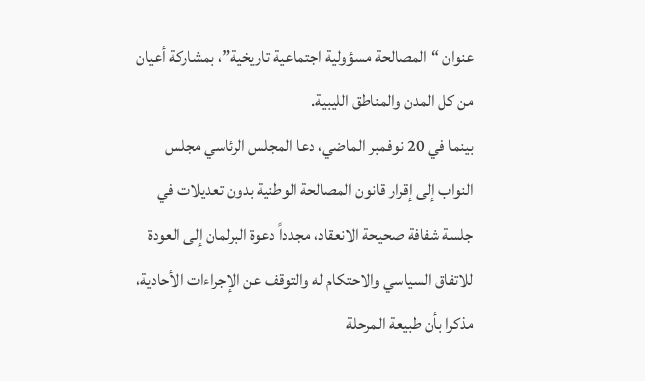عنوان “المصالحة مسؤولية اجتماعية تاريخية”، بمشاركة أعيان من كل المدن والمناطق الليبية.
بينما في 20 نوفمبر الماضي، دعا المجلس الرئاسي مجلس النواب إلى إقرار قانون المصالحة الوطنية بدون تعديلات في جلسة شفافة صحيحة الانعقاد، مجدداً دعوة البرلمان إلى العودة للاتفاق السياسي والاحتكام له والتوقف عن الإجراءات الأحادية، مذكرا بأن طبيعة المرحلة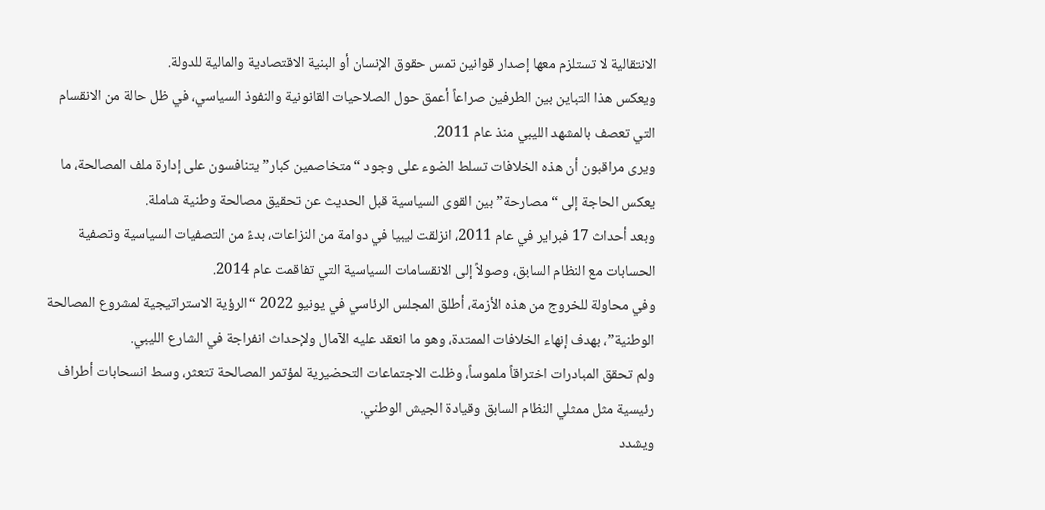الانتقالية لا تستلزم معها إصدار قوانين تمس حقوق الإنسان أو البنية الاقتصادية والمالية للدولة.
ويعكس هذا التباين بين الطرفين صراعاً أعمق حول الصلاحيات القانونية والنفوذ السياسي، في ظل حالة من الانقسام التي تعصف بالمشهد الليبي منذ عام 2011.
ويرى مراقبون أن هذه الخلافات تسلط الضوء على وجود “متخاصمين كبار” يتنافسون على إدارة ملف المصالحة، ما يعكس الحاجة إلى “مصارحة” بين القوى السياسية قبل الحديث عن تحقيق مصالحة وطنية شاملة.
وبعد أحداث 17 فبراير في عام 2011، انزلقت ليبيا في دوامة من النزاعات، بدءً من التصفيات السياسية وتصفية الحسابات مع النظام السابق، وصولاً إلى الانقسامات السياسية التي تفاقمت عام 2014.
وفي محاولة للخروج من هذه الأزمة، أطلق المجلس الرئاسي في يونيو 2022 “الرؤية الاستراتيجية لمشروع المصالحة الوطنية”، بهدف إنهاء الخلافات الممتدة، وهو ما انعقد عليه الآمال ولإحداث انفراجة في الشارع الليبي.
ولم تحقق المبادرات اختراقاً ملموساً، وظلت الاجتماعات التحضيرية لمؤتمر المصالحة تتعثر، وسط انسحابات أطراف رئيسية مثل ممثلي النظام السابق وقيادة الجيش الوطني.
ويشدد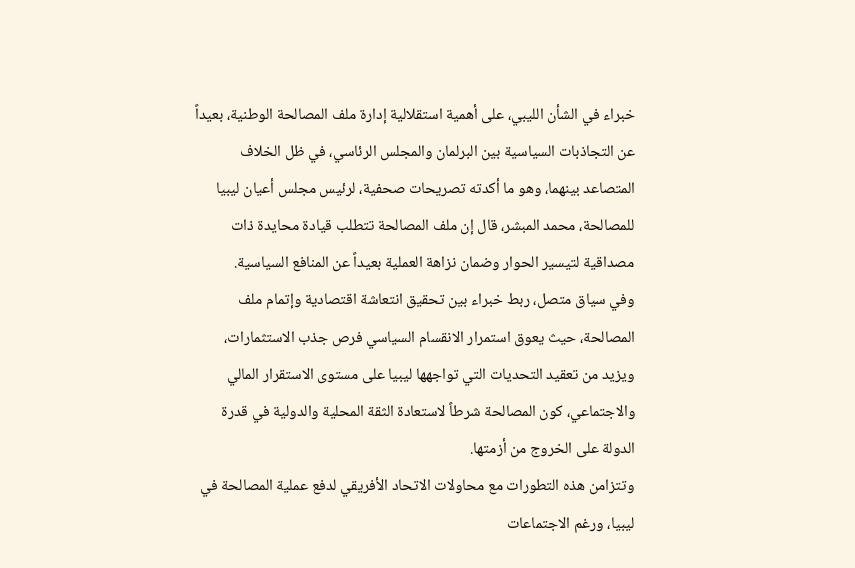خبراء في الشأن الليبي، على أهمية استقلالية إدارة ملف المصالحة الوطنية، بعيداً عن التجاذبات السياسية بين البرلمان والمجلس الرئاسي، في ظل الخلاف المتصاعد بينهما، وهو ما أكدته تصريحات صحفية، لرئيس مجلس أعيان ليبيا للمصالحة، محمد المبشر، قال إن ملف المصالحة تتطلب قيادة محايدة ذات مصداقية لتيسير الحوار وضمان نزاهة العملية بعيداً عن المنافع السياسية.
وفي سياق متصل، ربط خبراء بين تحقيق انتعاشة اقتصادية وإتمام ملف المصالحة، حيث يعوق استمرار الانقسام السياسي فرص جذب الاستثمارات، ويزيد من تعقيد التحديات التي تواجهها ليبيا على مستوى الاستقرار المالي والاجتماعي، كون المصالحة شرطاً لاستعادة الثقة المحلية والدولية في قدرة الدولة على الخروج من أزمتها.
وتتزامن هذه التطورات مع محاولات الاتحاد الأفريقي لدفع عملية المصالحة في ليبيا، ورغم الاجتماعات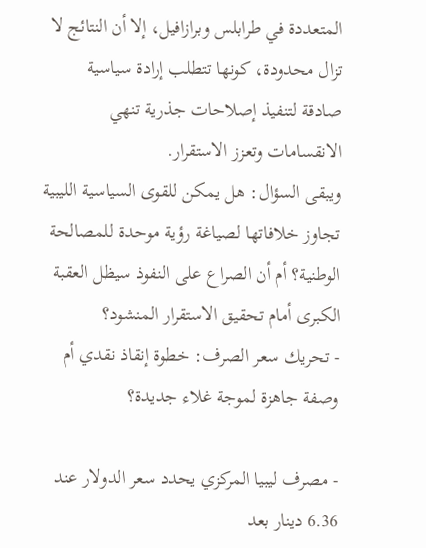المتعددة في طرابلس وبرازافيل، إلا أن النتائج لا تزال محدودة، كونها تتطلب إرادة سياسية صادقة لتنفيذ إصلاحات جذرية تنهي الانقسامات وتعزز الاستقرار.
ويبقى السؤال: هل يمكن للقوى السياسية الليبية تجاوز خلافاتها لصياغة رؤية موحدة للمصالحة الوطنية؟ أم أن الصراع على النفوذ سيظل العقبة الكبرى أمام تحقيق الاستقرار المنشود؟
- تحريك سعر الصرف: خطوة إنقاذ نقدي أم وصفة جاهزة لموجة غلاء جديدة؟

- مصرف ليبيا المركزي يحدد سعر الدولار عند 6.36 دينار بعد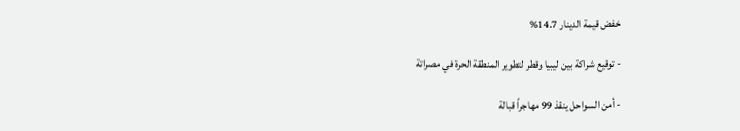خفض قيمة الدينار 14.7%

- توقيع شراكة بين ليبيا وقطر لتطوير المنطقة الحرة في مصراتة

- أمن السواحل ينقذ 99 مهاجراً قبالة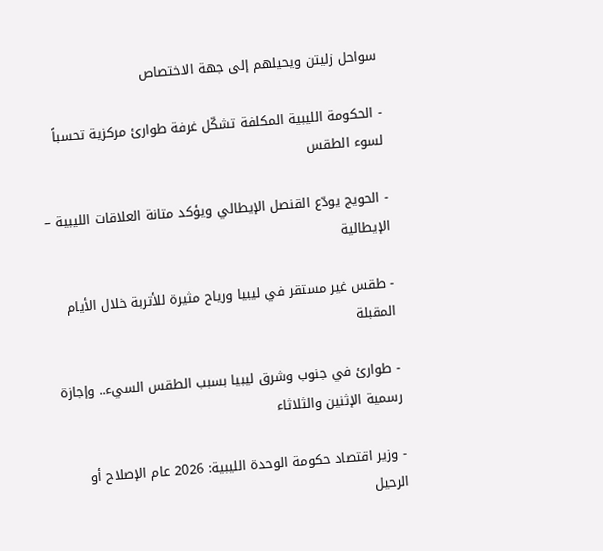سواحل زليتن ويحيلهم إلى جهة الاختصاص

- الحكومة الليبية المكلفة تشكّل غرفة طوارئ مركزية تحسباً لسوء الطقس

- الحويج يودّع القنصل الإيطالي ويؤكد متانة العلاقات الليبية – الإيطالية

- طقس غير مستقر في ليبيا ورياح مثيرة للأتربة خلال الأيام المقبلة

- طوارئ في جنوب وشرق ليبيا بسبب الطقس السيء.. وإجازة رسمية الإثنين والثلاثاء

- وزير اقتصاد حكومة الوحدة الليبية: 2026 عام الإصلاح أو الرحيل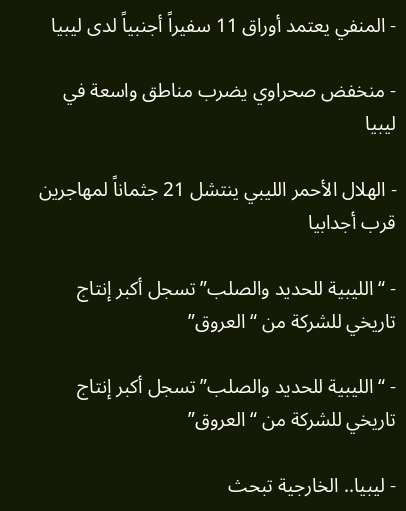- المنفي يعتمد أوراق 11 سفيراً أجنبياً لدى ليبيا

- منخفض صحراوي يضرب مناطق واسعة في ليبيا

- الهلال الأحمر الليبي ينتشل 21 جثماناً لمهاجرين قرب أجدابيا

- “الليبية للحديد والصلب” تسجل أكبر إنتاج تاريخي للشركة من “العروق”

- “الليبية للحديد والصلب” تسجل أكبر إنتاج تاريخي للشركة من “العروق”

- ليبيا.. الخارجية تبحث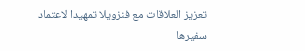تعزيز العلاقات مع فنزويلا تمهيدا لاعتماد سفيرها